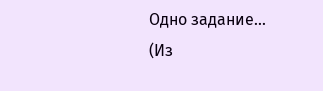Одно задание... (Из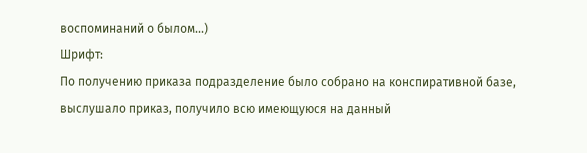воспоминаний о былом...)
Шрифт:
По получению приказа подразделение было собрано на конспиративной базе, выслушало приказ, получило всю имеющуюся на данный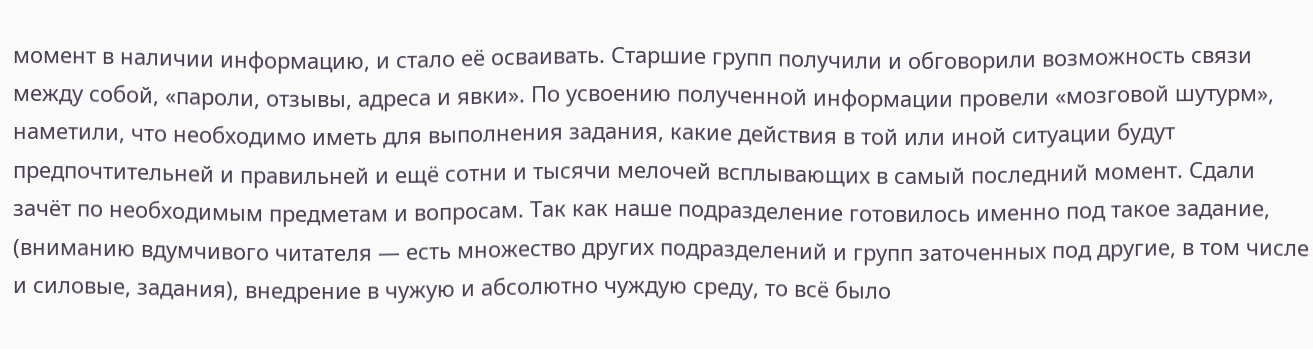момент в наличии информацию, и стало её осваивать. Старшие групп получили и обговорили возможность связи между собой, «пароли, отзывы, адреса и явки». По усвоению полученной информации провели «мозговой шутурм», наметили, что необходимо иметь для выполнения задания, какие действия в той или иной ситуации будут предпочтительней и правильней и ещё сотни и тысячи мелочей всплывающих в самый последний момент. Сдали зачёт по необходимым предметам и вопросам. Так как наше подразделение готовилось именно под такое задание, (вниманию вдумчивого читателя — есть множество других подразделений и групп заточенных под другие, в том числе и силовые, задания), внедрение в чужую и абсолютно чуждую среду, то всё было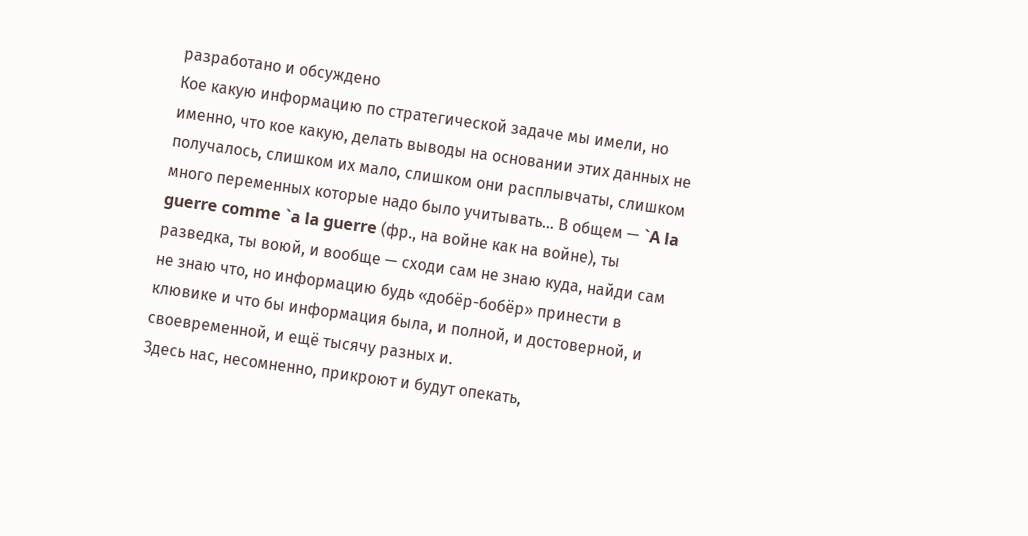разработано и обсуждено
Кое какую информацию по стратегической задаче мы имели, но именно, что кое какую, делать выводы на основании этих данных не получалось, слишком их мало, слишком они расплывчаты, слишком много переменных которые надо было учитывать... В общем — `A la guerre comme `a la guerre (фр., на войне как на войне), ты разведка, ты воюй, и вообще — сходи сам не знаю куда, найди сам не знаю что, но информацию будь «добёр-бобёр» принести в клювике и что бы информация была, и полной, и достоверной, и своевременной, и ещё тысячу разных и.
Здесь нас, несомненно, прикроют и будут опекать,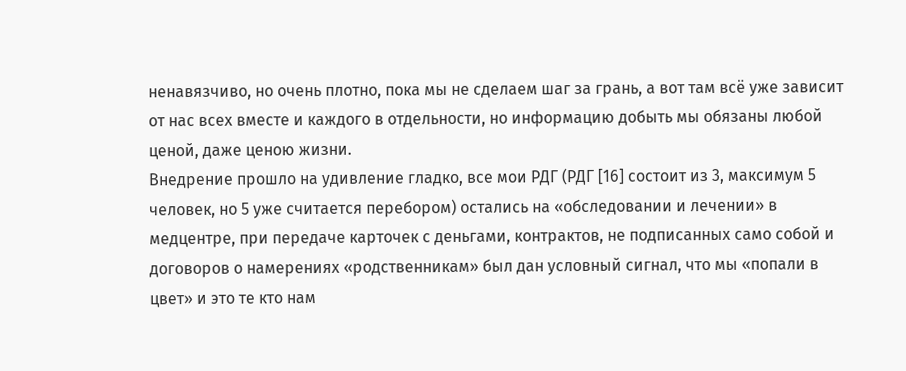ненавязчиво, но очень плотно, пока мы не сделаем шаг за грань, а вот там всё уже зависит от нас всех вместе и каждого в отдельности, но информацию добыть мы обязаны любой ценой, даже ценою жизни.
Внедрение прошло на удивление гладко, все мои РДГ (РДГ [16] состоит из 3, максимум 5 человек, но 5 уже считается перебором) остались на «обследовании и лечении» в медцентре, при передаче карточек с деньгами, контрактов, не подписанных само собой и договоров о намерениях «родственникам» был дан условный сигнал, что мы «попали в цвет» и это те кто нам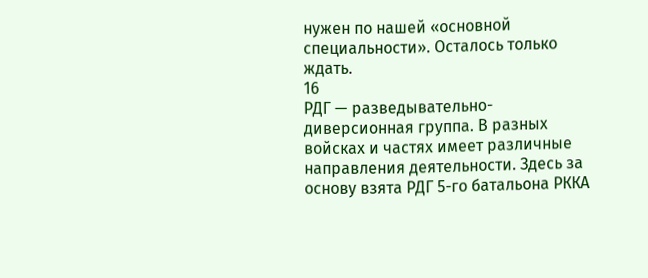нужен по нашей «основной специальности». Осталось только ждать.
16
РДГ — разведывательно-диверсионная группа. В разных войсках и частях имеет различные направления деятельности. Здесь за основу взята РДГ 5-го батальона РККА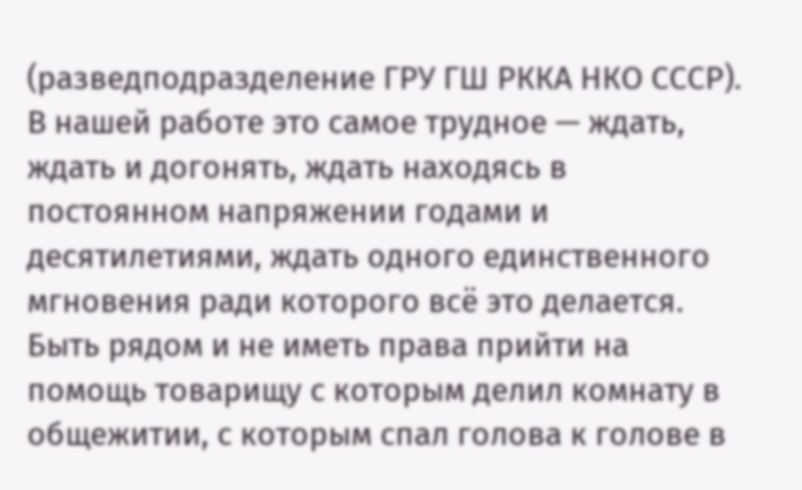(разведподразделение ГРУ ГШ РККА НКО СССР).
В нашей работе это самое трудное — ждать, ждать и догонять, ждать находясь в постоянном напряжении годами и десятилетиями, ждать одного единственного мгновения ради которого всё это делается. Быть рядом и не иметь права прийти на помощь товарищу с которым делил комнату в общежитии, с которым спал голова к голове в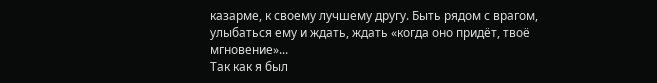казарме, к своему лучшему другу. Быть рядом с врагом, улыбаться ему и ждать, ждать «когда оно придёт, твоё мгновение»...
Так как я был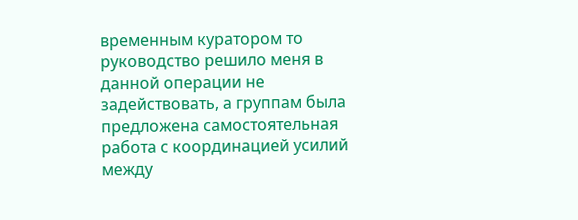временным куратором то руководство решило меня в данной операции не задействовать, а группам была предложена самостоятельная работа с координацией усилий между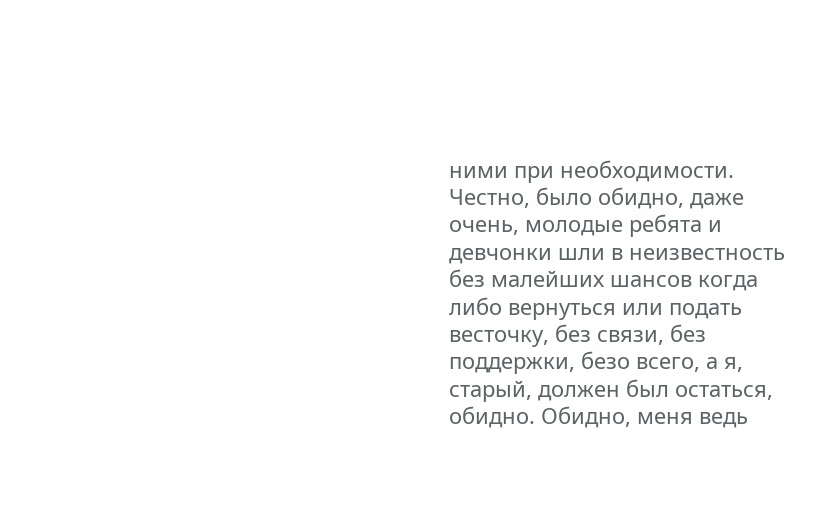ними при необходимости.
Честно, было обидно, даже очень, молодые ребята и девчонки шли в неизвестность без малейших шансов когда либо вернуться или подать весточку, без связи, без поддержки, безо всего, а я, старый, должен был остаться, обидно. Обидно, меня ведь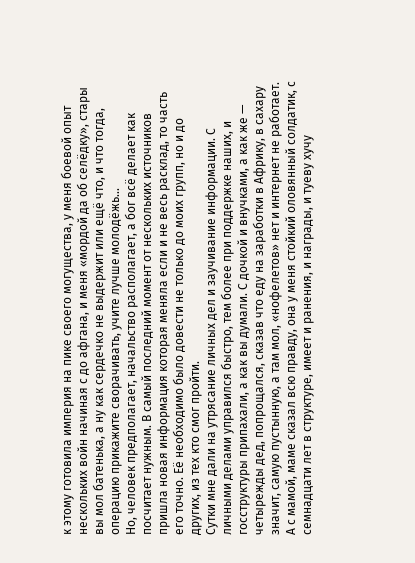к этому готовила империя на пике своего могущества, у меня боевой опыт нескольких войн начиная с до афгана, и меня «мордой да об селёдку», стары вы мол батенька, а ну как сердечко не выдержит или ещё что, и что тогда, операцию прикажите сворачивать, учите лучше молодёжь...
Но, человек предполагает, начальство располагает, а бог всё делает как посчитает нужным. В самый последний момент от нескольких источников пришла новая информация которая меняла если и не весь расклад, то часть его точно. Её необходимо было довести не только до моих групп, но и до других, из тех кто смог пройти.
Сутки мне дали на утрясание личных дел и заучивание информации. С личными делами управился быстро, тем более при поддержке наших, и госструктуры припахали, а как вы думали. С дочкой и внучками, а как же — четырежды дед, попрощался, сказав что еду на заработки в Африку, в сахару значит, самую пустынную, а там мол, «нофелетов» нет и интернет не работает. А с мамой, маме сказал всю правду, она у меня стойкий оловянный солдатик, с семнадцати лет в структуре, имеет и ранения, и награды, и туеву хучу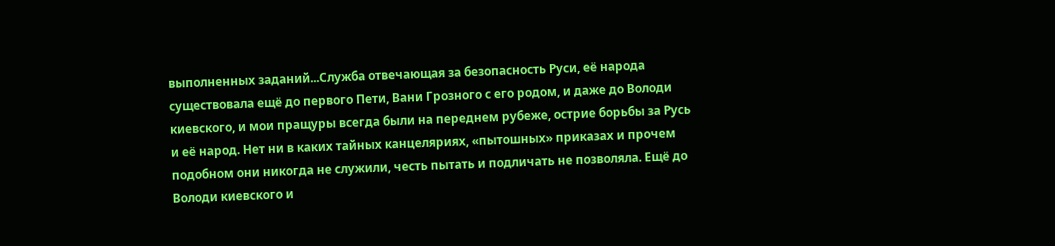выполненных заданий...Служба отвечающая за безопасность Руси, её народа существовала ещё до первого Пети, Вани Грозного с его родом, и даже до Володи киевского, и мои пращуры всегда были на переднем рубеже, острие борьбы за Русь и её народ. Нет ни в каких тайных канцеляриях, «пытошных» приказах и прочем подобном они никогда не служили, честь пытать и подличать не позволяла. Ещё до Володи киевского и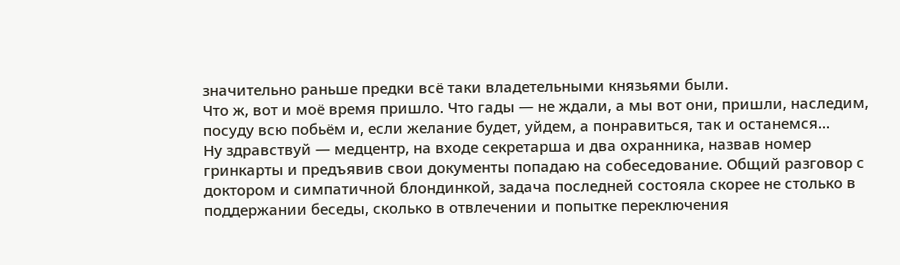значительно раньше предки всё таки владетельными князьями были.
Что ж, вот и моё время пришло. Что гады — не ждали, а мы вот они, пришли, наследим, посуду всю побьём и, если желание будет, уйдем, а понравиться, так и останемся...
Ну здравствуй — медцентр, на входе секретарша и два охранника, назвав номер гринкарты и предъявив свои документы попадаю на собеседование. Общий разговор с доктором и симпатичной блондинкой, задача последней состояла скорее не столько в поддержании беседы, сколько в отвлечении и попытке переключения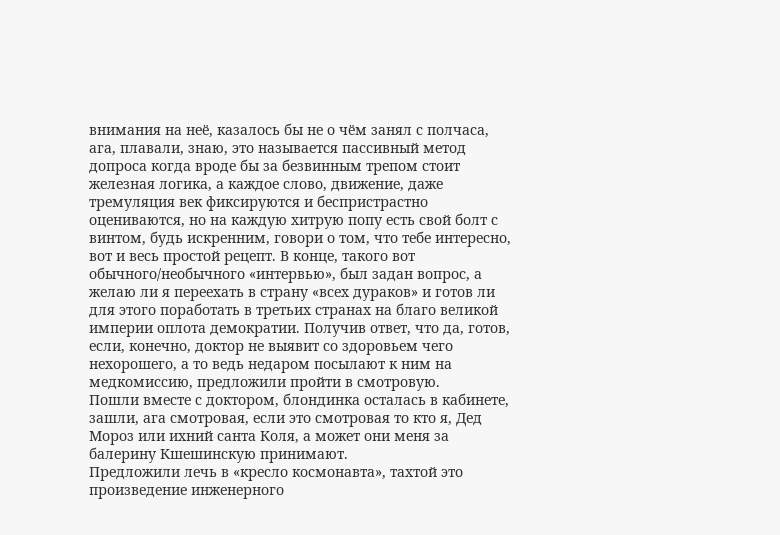внимания на неё, казалось бы не о чём занял с полчаса, ага, плавали, знаю, это называется пассивный метод допроса когда вроде бы за безвинным трепом стоит железная логика, а каждое слово, движение, даже тремуляция век фиксируются и беспристрастно оцениваются, но на каждую хитрую попу есть свой болт с винтом, будь искренним, говори о том, что тебе интересно, вот и весь простой рецепт. В конце, такого вот обычного/необычного «интервью», был задан вопрос, а желаю ли я переехать в страну «всех дураков» и готов ли для этого поработать в третьих странах на благо великой империи оплота демократии. Получив ответ, что да, готов, если, конечно, доктор не выявит со здоровьем чего нехорошего, а то ведь недаром посылают к ним на медкомиссию, предложили пройти в смотровую.
Пошли вместе с доктором, блондинка осталась в кабинете, зашли, ага смотровая, если это смотровая то кто я, Дед Мороз или ихний санта Коля, а может они меня за балерину Кшешинскую принимают.
Предложили лечь в «кресло космонавта», тахтой это произведение инженерного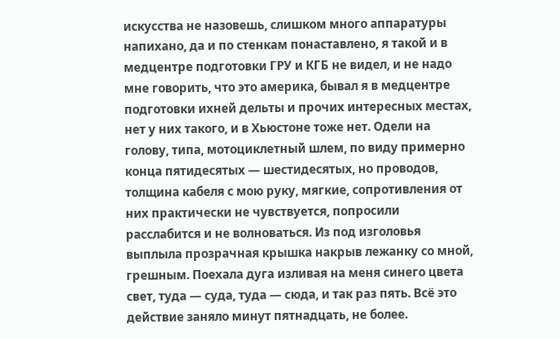искусства не назовешь, слишком много аппаратуры напихано, да и по стенкам понаставлено, я такой и в медцентре подготовки ГРУ и КГБ не видел, и не надо мне говорить, что это америка, бывал я в медцентре подготовки ихней дельты и прочих интересных местах, нет у них такого, и в Хьюстоне тоже нет. Одели на голову, типа, мотоциклетный шлем, по виду примерно конца пятидесятых — шестидесятых, но проводов, толщина кабеля с мою руку, мягкие, сопротивления от них практически не чувствуется, попросили расслабится и не волноваться. Из под изголовья выплыла прозрачная крышка накрыв лежанку со мной, грешным. Поехала дуга изливая на меня синего цвета свет, туда — суда, туда — сюда, и так раз пять. Всё это действие заняло минут пятнадцать, не более.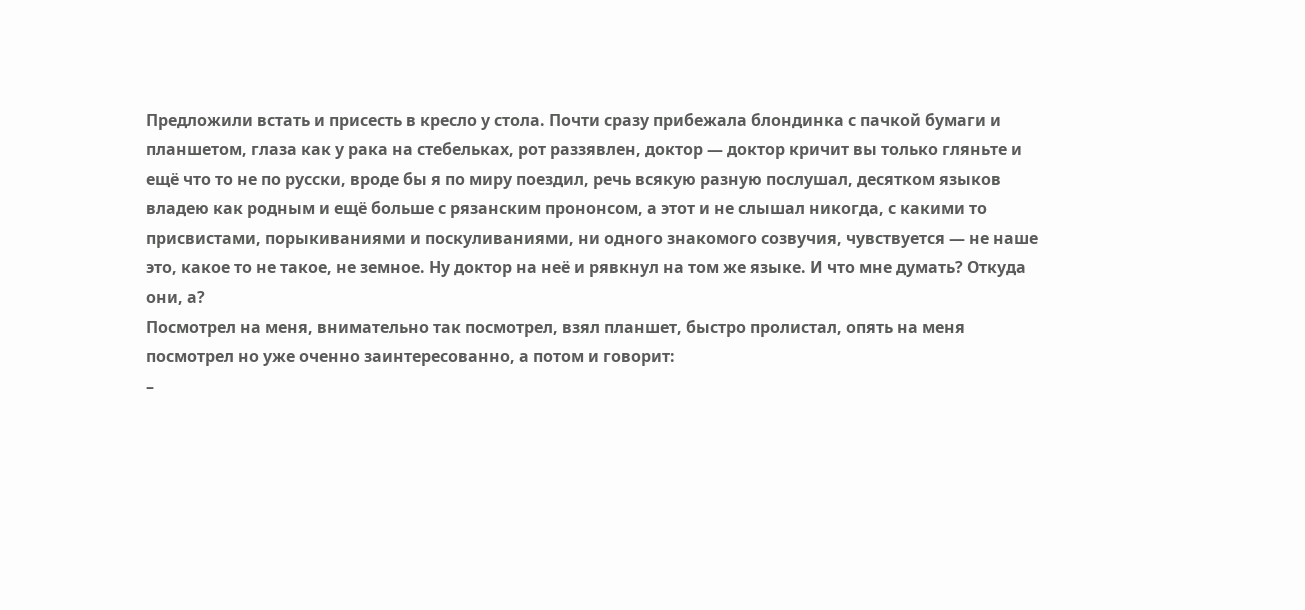Предложили встать и присесть в кресло у стола. Почти сразу прибежала блондинка с пачкой бумаги и планшетом, глаза как у рака на стебельках, рот раззявлен, доктор — доктор кричит вы только гляньте и ещё что то не по русски, вроде бы я по миру поездил, речь всякую разную послушал, десятком языков владею как родным и ещё больше с рязанским прононсом, а этот и не слышал никогда, с какими то присвистами, порыкиваниями и поскуливаниями, ни одного знакомого созвучия, чувствуется — не наше это, какое то не такое, не земное. Ну доктор на неё и рявкнул на том же языке. И что мне думать? Откуда они, а?
Посмотрел на меня, внимательно так посмотрел, взял планшет, быстро пролистал, опять на меня посмотрел но уже оченно заинтересованно, а потом и говорит:
–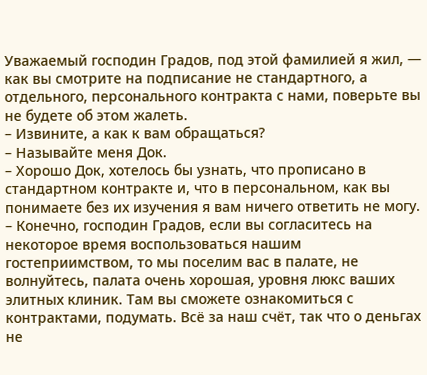Уважаемый господин Градов, под этой фамилией я жил, — как вы смотрите на подписание не стандартного, а отдельного, персонального контракта с нами, поверьте вы не будете об этом жалеть.
– Извините, а как к вам обращаться?
– Называйте меня Док.
– Хорошо Док, хотелось бы узнать, что прописано в стандартном контракте и, что в персональном, как вы понимаете без их изучения я вам ничего ответить не могу.
– Конечно, господин Градов, если вы согласитесь на некоторое время воспользоваться нашим гостеприимством, то мы поселим вас в палате, не волнуйтесь, палата очень хорошая, уровня люкс ваших элитных клиник. Там вы сможете ознакомиться с контрактами, подумать. Всё за наш счёт, так что о деньгах не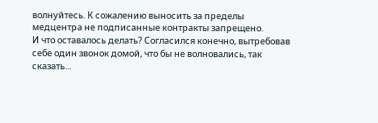волнуйтесь. К сожалению выносить за пределы медцентра не подписанные контракты запрещено.
И что оставалось делать? Согласился конечно, вытребовав себе один звонок домой, что бы не волновались, так сказать...